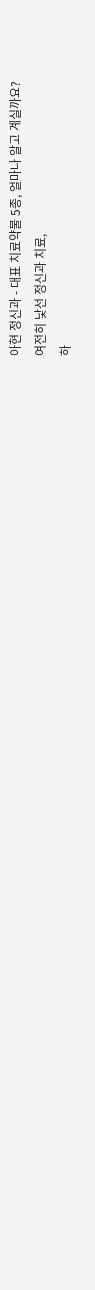아현 정신과 - 대표 치료약물 5종, 얼마나 알고 계실까요?
여전히 낯선 정신과 치료,
하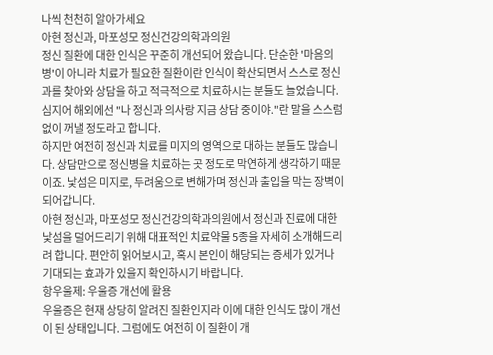나씩 천천히 알아가세요
아현 정신과, 마포성모 정신건강의학과의원
정신 질환에 대한 인식은 꾸준히 개선되어 왔습니다. 단순한 '마음의 병'이 아니라 치료가 필요한 질환이란 인식이 확산되면서 스스로 정신과를 찾아와 상담을 하고 적극적으로 치료하시는 분들도 늘었습니다. 심지어 해외에선 "나 정신과 의사랑 지금 상담 중이야."란 말을 스스럼없이 꺼낼 정도라고 합니다.
하지만 여전히 정신과 치료를 미지의 영역으로 대하는 분들도 많습니다. 상담만으로 정신병을 치료하는 곳 정도로 막연하게 생각하기 때문이죠. 낯섬은 미지로, 두려움으로 변해가며 정신과 출입을 막는 장벽이 되어갑니다.
아현 정신과, 마포성모 정신건강의학과의원에서 정신과 진료에 대한 낯섬을 덜어드리기 위해 대표적인 치료약물 5종을 자세히 소개해드리려 합니다. 편안히 읽어보시고, 혹시 본인이 해당되는 증세가 있거나 기대되는 효과가 있을지 확인하시기 바랍니다.
항우울제: 우울증 개선에 활용
우울증은 현재 상당히 알려진 질환인지라 이에 대한 인식도 많이 개선이 된 상태입니다. 그럼에도 여전히 이 질환이 개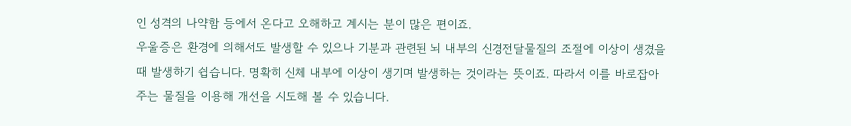인 성격의 나약함 등에서 온다고 오해하고 계시는 분이 많은 편이죠.
우울증은 환경에 의해서도 발생할 수 있으나 기분과 관련된 뇌 내부의 신경전달물질의 조절에 이상이 생겼을 때 발생하기 쉽습니다. 명확히 신체 내부에 이상이 생기며 발생하는 것이라는 뜻이죠. 따라서 이를 바로잡아 주는 물질을 이용해 개선을 시도해 볼 수 있습니다.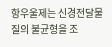항우울제는 신경전달물질의 불균형을 조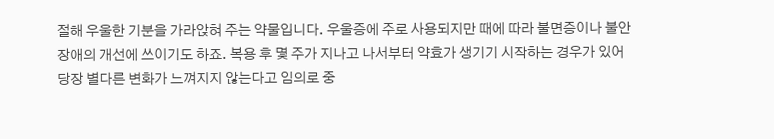절해 우울한 기분을 가라앉혀 주는 약물입니다. 우울증에 주로 사용되지만 때에 따라 불면증이나 불안 장애의 개선에 쓰이기도 하죠. 복용 후 몇 주가 지나고 나서부터 약효가 생기기 시작하는 경우가 있어 당장 별다른 변화가 느껴지지 않는다고 임의로 중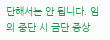단해서는 안 됩니다. 임의 중단 시 금단 증상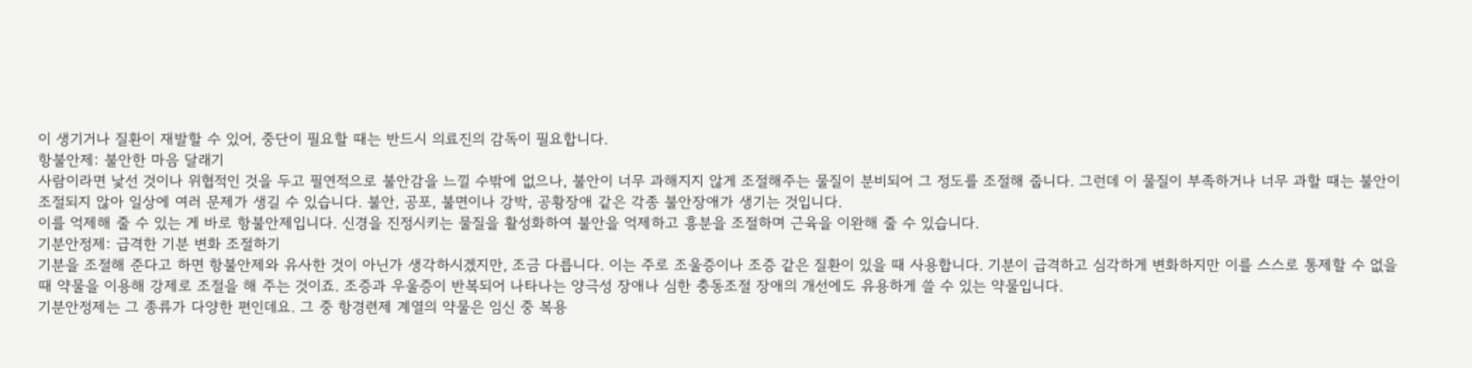이 생기거나 질환이 재발할 수 있어, 중단이 필요할 때는 반드시 의료진의 감독이 필요합니다.
항불안제: 불안한 마음 달래기
사람이라면 낯선 것이나 위협적인 것을 두고 필연적으로 불안감을 느낄 수밖에 없으나, 불안이 너무 과해지지 않게 조절해주는 물질이 분비되어 그 정도를 조절해 줍니다. 그런데 이 물질이 부족하거나 너무 과할 때는 불안이 조절되지 않아 일상에 여러 문제가 생길 수 있습니다. 불안, 공포, 불면이나 강박, 공황장애 같은 각종 불안장애가 생기는 것입니다.
이를 억제해 줄 수 있는 게 바로 항불안제입니다. 신경을 진정시키는 물질을 활성화하여 불안을 억제하고 흥분을 조절하며 근육을 이완해 줄 수 있습니다.
기분안정제: 급격한 기분 변화 조절하기
기분을 조절해 준다고 하면 항불안제와 유사한 것이 아닌가 생각하시겠지만, 조금 다릅니다. 이는 주로 조울증이나 조증 같은 질환이 있을 때 사용합니다. 기분이 급격하고 심각하게 변화하지만 이를 스스로 통제할 수 없을 때 약물을 이용해 강제로 조절을 해 주는 것이죠. 조증과 우울증이 반복되어 나타나는 양극성 장애나 심한 충동조절 장애의 개선에도 유용하게 쓸 수 있는 약물입니다.
기분안정제는 그 종류가 다양한 편인데요. 그 중 항경련제 계열의 약물은 임신 중 복용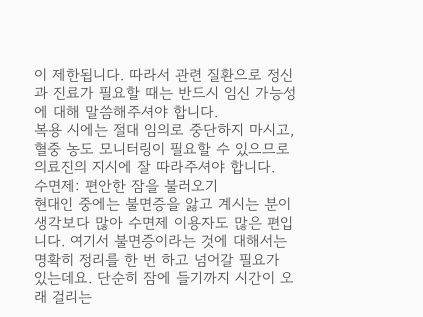이 제한됩니다. 따라서 관련 질환으로 정신과 진료가 필요할 때는 반드시 임신 가능성에 대해 말씀해주셔야 합니다.
복용 시에는 절대 임의로 중단하지 마시고, 혈중 농도 모니터링이 필요할 수 있으므로 의료진의 지시에 잘 따라주셔야 합니다.
수면제: 편안한 잠을 불러오기
현대인 중에는 불면증을 앓고 계시는 분이 생각보다 많아 수면제 이용자도 많은 편입니다. 여기서 불면증이라는 것에 대해서는 명확히 정리를 한 번 하고 넘어갈 필요가 있는데요. 단순히 잠에 들기까지 시간이 오래 걸리는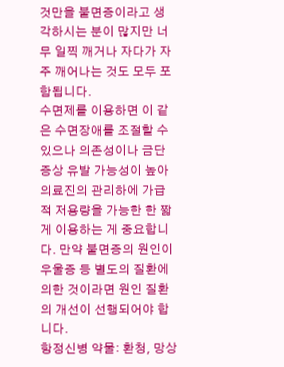것만을 불면증이라고 생각하시는 분이 많지만 너무 일찍 깨거나 자다가 자주 깨어나는 것도 모두 포함됩니다.
수면제를 이용하면 이 같은 수면장애를 조절할 수 있으나 의존성이나 금단 증상 유발 가능성이 높아 의료진의 관리하에 가급적 저용량을 가능한 한 짧게 이용하는 게 중요합니다. 만약 불면증의 원인이 우울증 등 별도의 질환에 의한 것이라면 원인 질환의 개선이 선행되어야 합니다.
항정신병 약물: 환청, 망상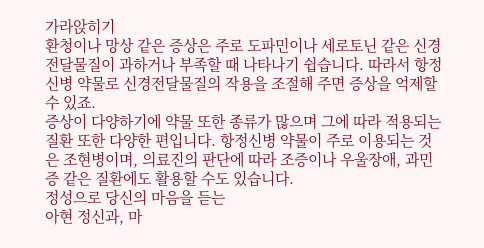가라앉히기
환청이나 망상 같은 증상은 주로 도파민이나 세로토닌 같은 신경전달물질이 과하거나 부족할 때 나타나기 쉽습니다. 따라서 항정신병 약물로 신경전달물질의 작용을 조절해 주면 증상을 억제할 수 있죠.
증상이 다양하기에 약물 또한 종류가 많으며 그에 따라 적용되는 질환 또한 다양한 편입니다. 항정신병 약물이 주로 이용되는 것은 조현병이며, 의료진의 판단에 따라 조증이나 우울장애, 과민증 같은 질환에도 활용할 수도 있습니다.
정성으로 당신의 마음을 듣는
아현 정신과, 마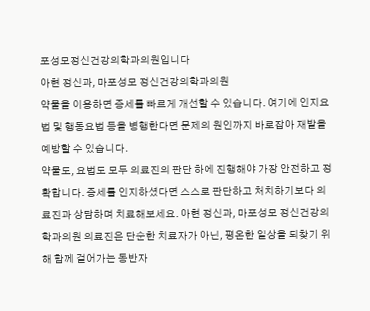포성모정신건강의학과의원입니다
아현 정신과, 마포성모 정신건강의학과의원
약물을 이용하면 증세를 빠르게 개선할 수 있습니다. 여기에 인지요법 및 행동요법 등을 병행한다면 문제의 원인까지 바로잡아 재발을 예방할 수 있습니다.
약물도, 요법도 모두 의료진의 판단 하에 진행해야 가장 안전하고 정확합니다. 증세를 인지하셨다면 스스로 판단하고 처치하기보다 의료진과 상담하며 치료해보세요. 아현 정신과, 마포성모 정신건강의학과의원 의료진은 단순한 치료자가 아닌, 평온한 일상을 되찾기 위해 함께 걸어가는 동반자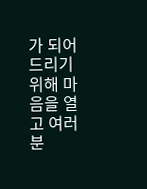가 되어드리기 위해 마음을 열고 여러분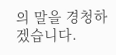의 말을 경청하겠습니다.